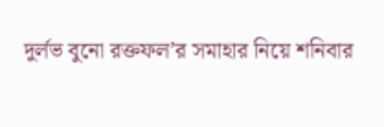দুর্লভ বুনো রক্তফল’র সমাহার নিয়ে শনিবার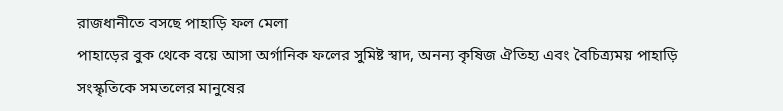রাজধানীতে বসছে পাহাড়ি ফল মেলা
পাহাড়ের বুক থেকে বয়ে আসা অর্গানিক ফলের সুমিষ্ট স্বাদ, অনন্য কৃষিজ ঐতিহ্য এবং বৈচিত্র্যময় পাহাড়ি সংস্কৃতিকে সমতলের মানুষের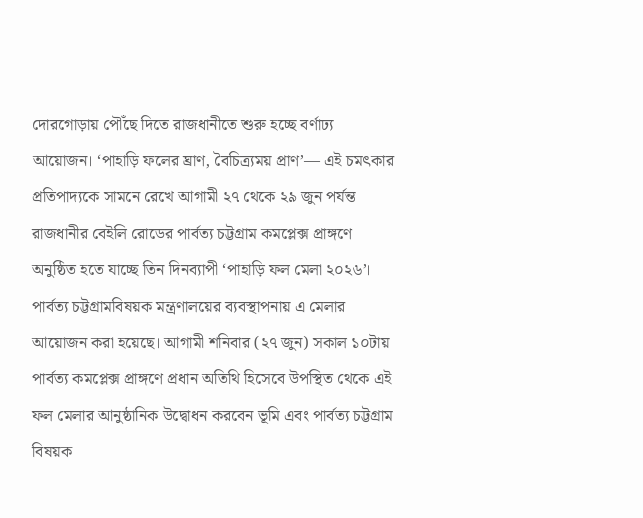দোরগোড়ায় পৌঁছে দিতে রাজধানীতে শুরু হচ্ছে বর্ণাঢ্য আয়োজন। ‘পাহাড়ি ফলের ঘ্রাণ, বৈচিত্র্যময় প্রাণ’— এই চমৎকার প্রতিপাদ্যকে সামনে রেখে আগামী ২৭ থেকে ২৯ জুন পর্যন্ত রাজধানীর বেইলি রোডের পার্বত্য চট্টগ্রাম কমপ্লেক্স প্রাঙ্গণে অনুষ্ঠিত হতে যাচ্ছে তিন দিনব্যাপী ‘পাহাড়ি ফল মেলা ২০২৬’। পার্বত্য চট্টগ্রামবিষয়ক মন্ত্রণালয়ের ব্যবস্থাপনায় এ মেলার আয়োজন করা হয়েছে। আগামী শনিবার (২৭ জুন) সকাল ১০টায় পার্বত্য কমপ্লেক্স প্রাঙ্গণে প্রধান অতিথি হিসেবে উপস্থিত থেকে এই ফল মেলার আনুষ্ঠানিক উদ্বোধন করবেন ভূমি এবং পার্বত্য চট্টগ্রাম বিষয়ক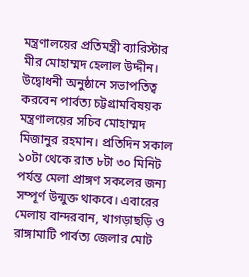মন্ত্রণালয়ের প্রতিমন্ত্রী ব্যারিস্টার মীর মোহাম্মদ হেলাল উদ্দীন। উদ্বোধনী অনুষ্ঠানে সভাপতিত্ব করবেন পার্বত্য চট্টগ্রামবিষয়ক মন্ত্রণালয়ের সচিব মোহাম্মদ মিজানুর রহমান। প্রতিদিন সকাল ১০টা থেকে রাত ৮টা ৩০ মিনিট পর্যন্ত মেলা প্রাঙ্গণ সকলের জন্য সম্পূর্ণ উন্মুক্ত থাকবে। এবারের মেলায় বান্দরবান, খাগড়াছড়ি ও রাঙ্গামাটি পার্বত্য জেলার মোট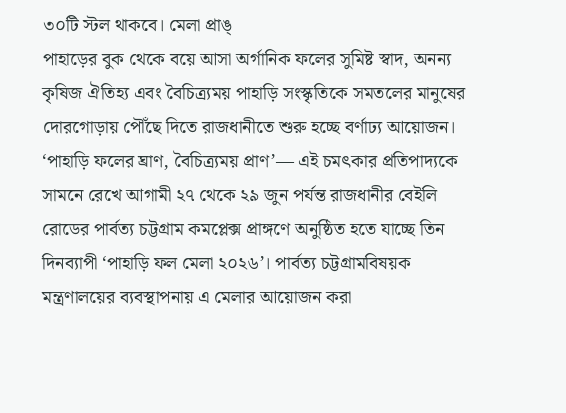৩০টি স্টল থাকবে। মেলা প্রাঙ্
পাহাড়ের বুক থেকে বয়ে আসা অর্গানিক ফলের সুমিষ্ট স্বাদ, অনন্য কৃষিজ ঐতিহ্য এবং বৈচিত্র্যময় পাহাড়ি সংস্কৃতিকে সমতলের মানুষের দোরগোড়ায় পৌঁছে দিতে রাজধানীতে শুরু হচ্ছে বর্ণাঢ্য আয়োজন। ‘পাহাড়ি ফলের ঘ্রাণ, বৈচিত্র্যময় প্রাণ’— এই চমৎকার প্রতিপাদ্যকে সামনে রেখে আগামী ২৭ থেকে ২৯ জুন পর্যন্ত রাজধানীর বেইলি রোডের পার্বত্য চট্টগ্রাম কমপ্লেক্স প্রাঙ্গণে অনুষ্ঠিত হতে যাচ্ছে তিন দিনব্যাপী ‘পাহাড়ি ফল মেলা ২০২৬’। পার্বত্য চট্টগ্রামবিষয়ক মন্ত্রণালয়ের ব্যবস্থাপনায় এ মেলার আয়োজন করা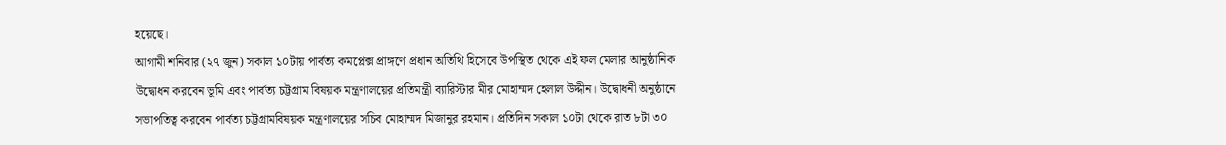হয়েছে।
আগামী শনিবার (২৭ জুন) সকাল ১০টায় পার্বত্য কমপ্লেক্স প্রাঙ্গণে প্রধান অতিথি হিসেবে উপস্থিত থেকে এই ফল মেলার আনুষ্ঠানিক উদ্বোধন করবেন ভূমি এবং পার্বত্য চট্টগ্রাম বিষয়ক মন্ত্রণালয়ের প্রতিমন্ত্রী ব্যারিস্টার মীর মোহাম্মদ হেলাল উদ্দীন। উদ্বোধনী অনুষ্ঠানে সভাপতিত্ব করবেন পার্বত্য চট্টগ্রামবিষয়ক মন্ত্রণালয়ের সচিব মোহাম্মদ মিজানুর রহমান। প্রতিদিন সকাল ১০টা থেকে রাত ৮টা ৩০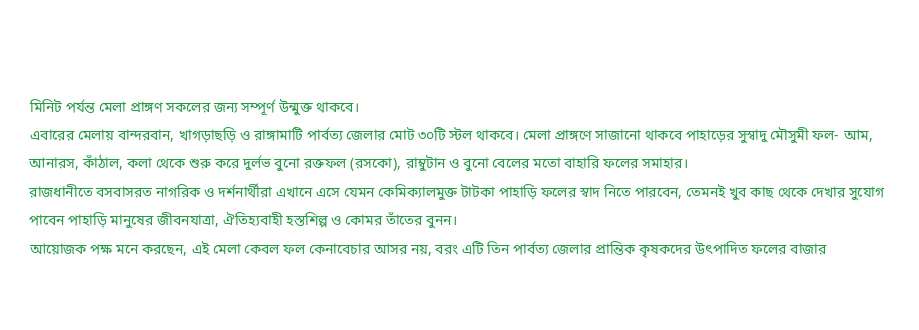মিনিট পর্যন্ত মেলা প্রাঙ্গণ সকলের জন্য সম্পূর্ণ উন্মুক্ত থাকবে।
এবারের মেলায় বান্দরবান, খাগড়াছড়ি ও রাঙ্গামাটি পার্বত্য জেলার মোট ৩০টি স্টল থাকবে। মেলা প্রাঙ্গণে সাজানো থাকবে পাহাড়ের সুস্বাদু মৌসুমী ফল- আম, আনারস, কাঁঠাল, কলা থেকে শুরু করে দুর্লভ বুনো রক্তফল (রসকো), রাম্বুটান ও বুনো বেলের মতো বাহারি ফলের সমাহার।
রাজধানীতে বসবাসরত নাগরিক ও দর্শনার্থীরা এখানে এসে যেমন কেমিক্যালমুক্ত টাটকা পাহাড়ি ফলের স্বাদ নিতে পারবেন, তেমনই খুব কাছ থেকে দেখার সুযোগ পাবেন পাহাড়ি মানুষের জীবনযাত্রা, ঐতিহ্যবাহী হস্তশিল্প ও কোমর তাঁতের বুনন।
আয়োজক পক্ষ মনে করছেন, এই মেলা কেবল ফল কেনাবেচার আসর নয়, বরং এটি তিন পার্বত্য জেলার প্রান্তিক কৃষকদের উৎপাদিত ফলের বাজার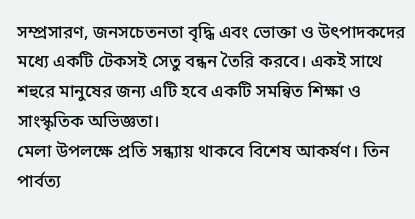সম্প্রসারণ, জনসচেতনতা বৃদ্ধি এবং ভোক্তা ও উৎপাদকদের মধ্যে একটি টেকসই সেতু বন্ধন তৈরি করবে। একই সাথে শহুরে মানুষের জন্য এটি হবে একটি সমন্বিত শিক্ষা ও সাংস্কৃতিক অভিজ্ঞতা।
মেলা উপলক্ষে প্রতি সন্ধ্যায় থাকবে বিশেষ আকর্ষণ। তিন পার্বত্য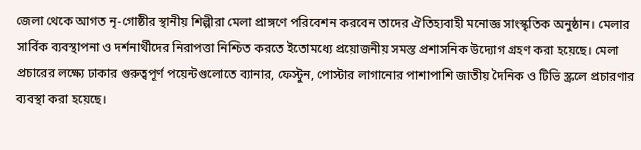জেলা থেকে আগত নৃ-গোষ্ঠীর স্থানীয় শিল্পীরা মেলা প্রাঙ্গণে পরিবেশন করবেন তাদের ঐতিহ্যবাহী মনোজ্ঞ সাংস্কৃতিক অনুষ্ঠান। মেলার সার্বিক ব্যবস্থাপনা ও দর্শনার্থীদের নিরাপত্তা নিশ্চিত করতে ইতোমধ্যে প্রয়োজনীয় সমস্ত প্রশাসনিক উদ্যোগ গ্রহণ করা হয়েছে। মেলা প্রচারের লক্ষ্যে ঢাকার গুরুত্বপূর্ণ পয়েন্টগুলোতে ব্যানার, ফেস্টুন, পোস্টার লাগানোর পাশাপাশি জাতীয় দৈনিক ও টিভি স্ক্রলে প্রচারণার ব্যবস্থা করা হয়েছে।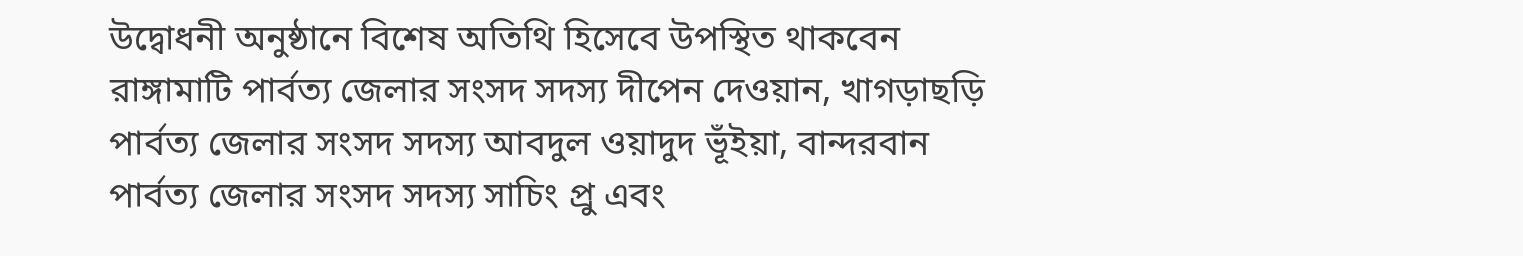উদ্বোধনী অনুষ্ঠানে বিশেষ অতিথি হিসেবে উপস্থিত থাকবেন রাঙ্গামাটি পার্বত্য জেলার সংসদ সদস্য দীপেন দেওয়ান, খাগড়াছড়ি পার্বত্য জেলার সংসদ সদস্য আবদুল ওয়াদুদ ভূঁইয়া, বান্দরবান পার্বত্য জেলার সংসদ সদস্য সাচিং প্রু এবং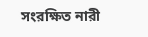সংরক্ষিত নারী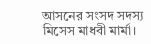আসনের সংসদ সদস্য মিসেস মাধবী মার্মা।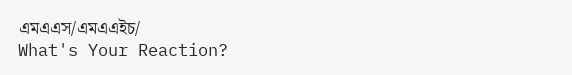এমএএস/এমএএইচ/
What's Your Reaction?